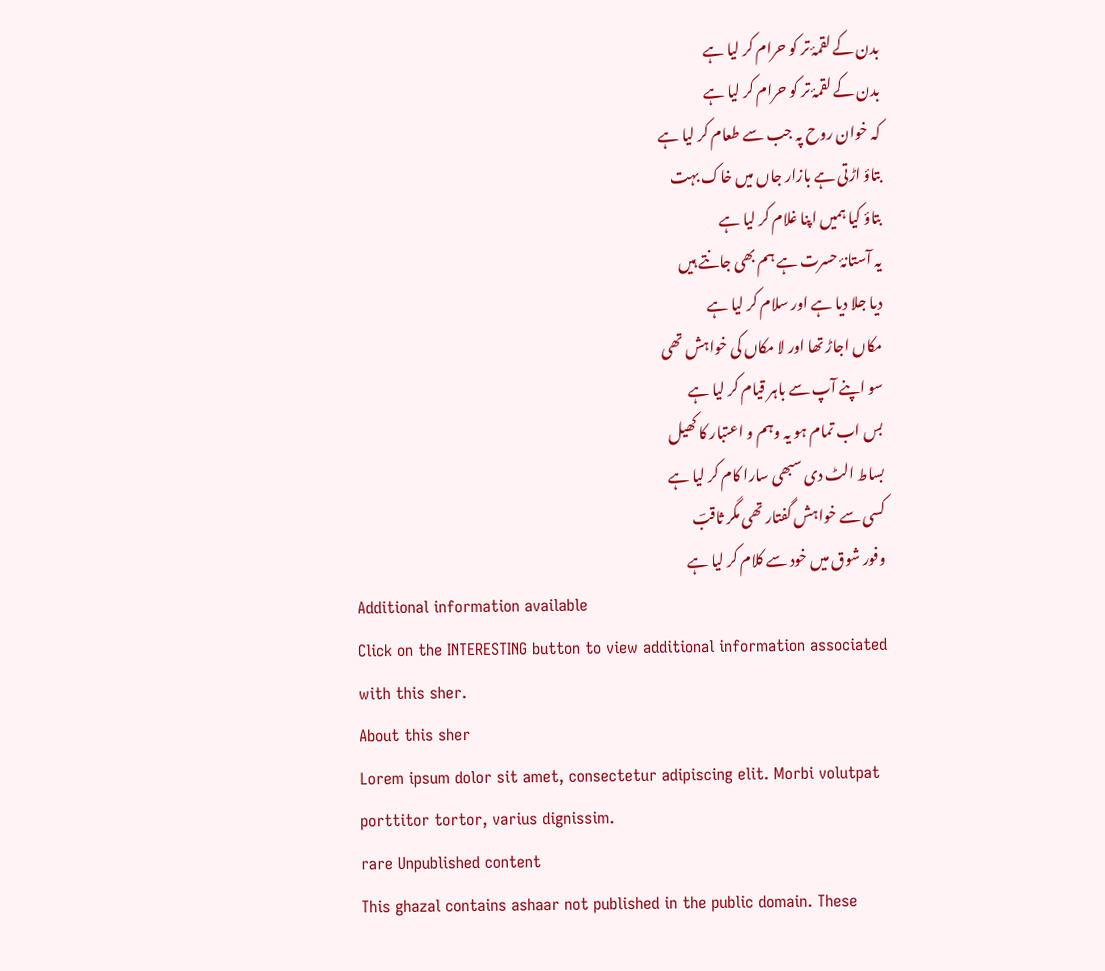بدن کے لقمۂ تر کو حرام کر لیا ہے
بدن کے لقمۂ تر کو حرام کر لیا ہے
کہ خوان روح پہ جب سے طعام کر لیا ہے
بتاؤ اڑتی ہے بازار جاں میں خاک بہت
بتاؤ کیا ہمیں اپنا غلام کر لیا ہے
یہ آستانۂ حسرت ہے ہم بھی جانتے ہیں
دیا جلا دیا ہے اور سلام کر لیا ہے
مکاں اجاڑ تھا اور لا مکاں کی خواہش تھی
سو اپنے آپ سے باہر قیام کر لیا ہے
بس اب تمام ہو یہ وہم و اعتبار کا کھیل
بساط الٹ دی سبھی سارا کام کر لیا ہے
کسی سے خواہش گفتار تھی مگر ثاقبؔ
وفور شوق میں خود سے کلام کر لیا ہے
Additional information available
Click on the INTERESTING button to view additional information associated with this sher.
About this sher
Lorem ipsum dolor sit amet, consectetur adipiscing elit. Morbi volutpat porttitor tortor, varius dignissim.
rare Unpublished content
This ghazal contains ashaar not published in the public domain. These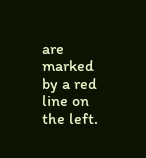are marked by a red line on the left.